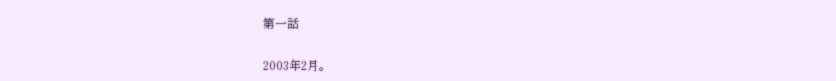第一話

2003年2月。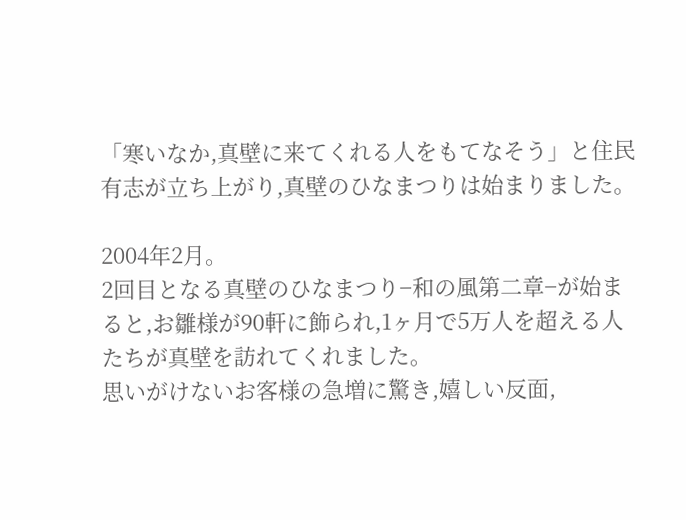「寒いなか,真壁に来てくれる人をもてなそう」と住民有志が立ち上がり,真壁のひなまつりは始まりました。

2004年2月。
2回目となる真壁のひなまつり−和の風第二章−が始まると,お雛様が90軒に飾られ,1ヶ月で5万人を超える人たちが真壁を訪れてくれました。
思いがけないお客様の急増に驚き,嬉しい反面,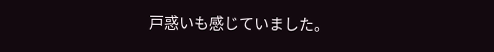戸惑いも感じていました。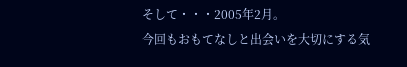そして・・・2005年2月。
今回もおもてなしと出会いを大切にする気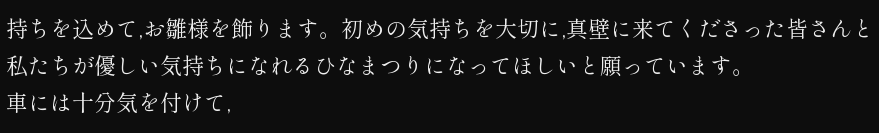持ちを込めて,お雛様を飾ります。初めの気持ちを大切に,真壁に来てくださった皆さんと私たちが優しい気持ちになれるひなまつりになってほしいと願っています。
車には十分気を付けて,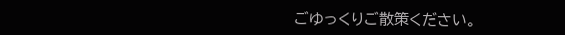ごゆっくりご散策ください。